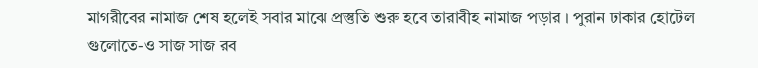মাগরীবের নামাজ শেষ হলেই সবার মাঝে প্রস্তুতি শুরু হবে তারাবীহ নামাজ পড়ার । পুরান ঢাকার হোটেল গুলোতে-ও সাজ সাজ রব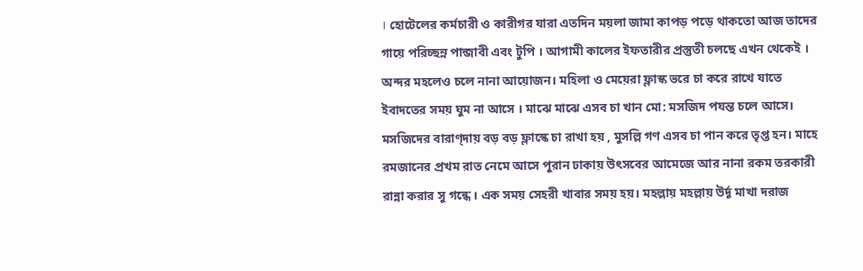। হোটেলের কর্মচারী ও কারীগর যারা এতদিন ময়লা জামা কাপড় পড়ে থাকতো আজ তাদের গায়ে পরিচ্ছন্ন পান্জাবী এবং টুপি । আগামী কালের ইফতারীর প্রস্তুতী চলছে এখন থেকেই । অন্দর মহলেও চলে নানা আয়োজন। মহিলা ও মেয়েরা ফ্লাস্ক ভরে চা করে রাখে যাতে ইবাদতের সময় ঘুম না আসে । মাঝে মাঝে এসব চা খান মো: মসজিদ পযন্ত চলে আসে। মসজিদের বারাণ্দায় বড় বড় ফ্লাস্কে চা রাখা হয় , মুসল্লি গণ এসব চা পান করে তৃপ্ত হন। মাহে রমজানের প্রখম রাত নেমে আসে পুরান ঢাকায় উৎসবের আমেজে আর নানা রকম তরকারী রান্না করার সু গন্ধে । এক সময় সেহরী খাবার সময় হয়। মহল্লায় মহল্লায় উর্দূ মাখা দরাজ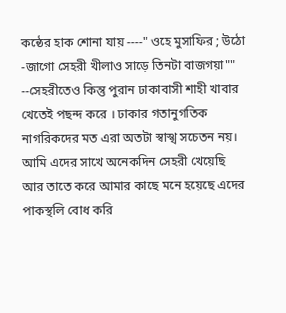কন্ঠের হাক শোনা যায় ----" ওহে মুসাফির ; উঠো -জাগো সেহরী খীলাও সাড়ে তিনটা বাজগয়া""
--সেহরীতেও কিন্তু পুরান ঢাকাবাসী শাহী খাবার খেতেই পছন্দ করে । ঢাকার গতানুগতিক নাগরিকদের মত এরা অতটা স্বাস্খ সচেতন নয়। আমি এদের সাখে অনেকদিন সেহরী খেয়েছি আর তাতে করে আমার কাছে মনে হয়েছে এদের পাকস্থলি বোধ করি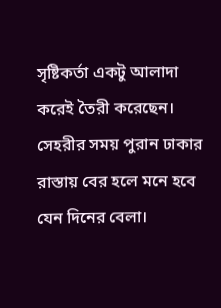সৃষ্টিকর্তা একটু আলাদা করেই তৈরী করেছেন। সেহরীর সময় পুরান ঢাকার রাস্তায় বের হলে মনে হবে যেন দিনের বেলা।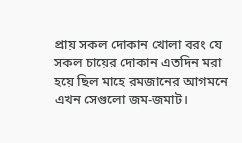প্রায় সকল দোকান খোলা বরং যে সকল চায়ের দোকান এতদিন মরা হয়ে ছিল মাহে রমজানের আগমনে এখন সেগুলো জম-জমাট।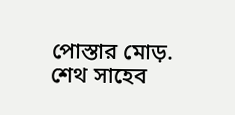পোস্তার মোড়. শেথ সাহেব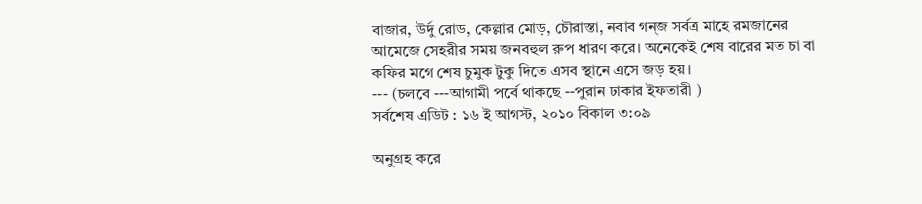বাজার, উর্দু রোড, কেল্লার মোড়, চৌরাস্তা, নবাব গন্জ সর্বত্র মাহে রমজানের আমেজে সেহরীর সময় জনবহুল রুপ ধারণ করে। অনেকেই শেষ বারের মত চা বা কফির মগে শেষ চুমুক টুকু দিতে এসব স্থানে এসে জড় হয়।
--- (চলবে ---আগামী পর্বে থাকছে --পুরান ঢাকার ইফতারী )
সর্বশেষ এডিট : ১৬ ই আগস্ট, ২০১০ বিকাল ৩:০৯

অনুগ্রহ করে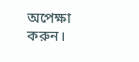অপেক্ষা করুন।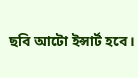ছবি আটো ইন্সার্ট হবে।